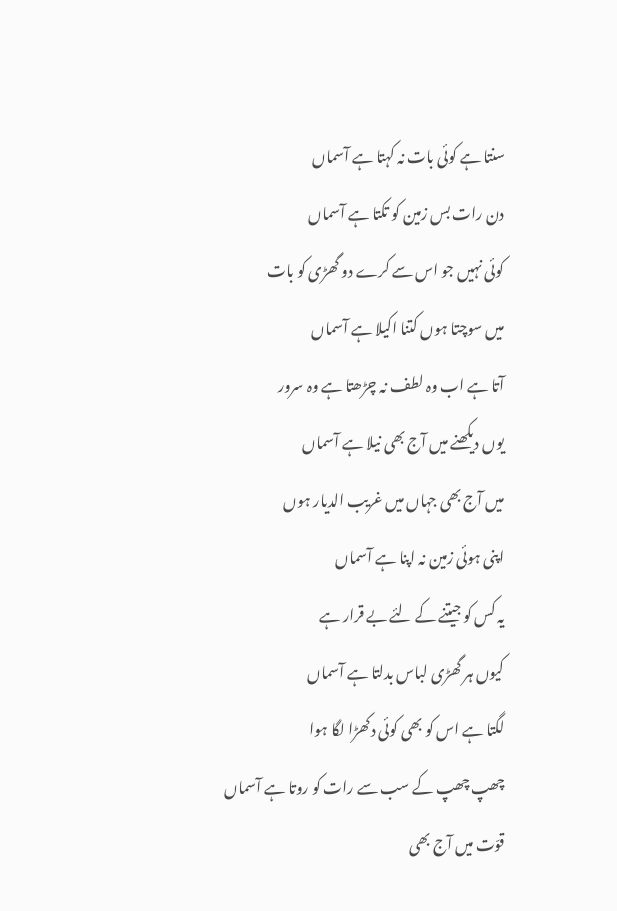سنتا ہے کوئی بات نہ کہتا ہے آسماں
دن رات بس زمین کو تکتا ہے آسماں
کوئی نہیں جو اس سے کرے دو گھڑی کو بات
میں سوچتا ہوں کتنا اکیلا ہے آسماں
آتا ہے اب وہ لطف نہ چڑھتا ہے وہ سرور
یوں دیکھنے میں آج بھی نیلا ہے آسماں
میں آج بھی جہاں میں غریب الدیار ہوں
اپنی ہوئی زمین نہ اپنا ہے آسماں
یہ کس کو جیتنے کے لئے بے قرار ہے
کیوں ہر گھڑی لباس بدلتا ہے آسماں
لگتا ہے اس کو بھی کوئی دکھڑا لگا ہوا
چھپ چھپ کے سب سے رات کو روتا ہے آسماں
قوّت میں آج بھی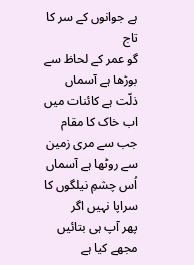ہے جوانوں کے سر کا
تاج
گو عمر کے لحاظ سے بوڑھا ہے آسماں
ذلّت ہے کائنات میں اب خاک کا مقام
جب سے مری زمین سے روٹھا ہے آسماں
اُس چشمِ نیلگوں کا سراپا نہیں اگر
پھر آپ ہی بتائیں مجھے کیا ہے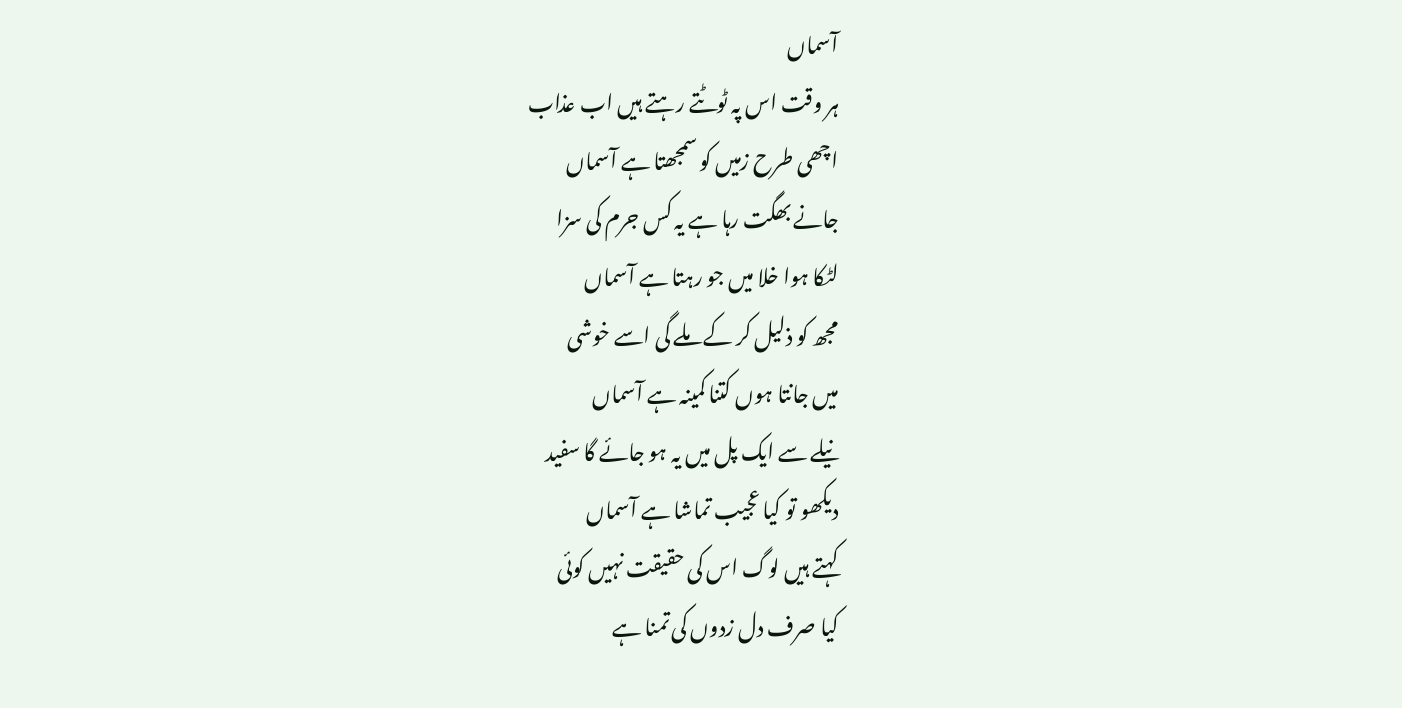آسماں
ہر وقت اس پہ ٹوٹتے رہتے ہیں اب عذاب
اچھی طرح زمیں کو سمجھتا ہے آسماں
جانے بھگت رہا ہے یہ کس جرم کی سزا
لٹکا ہوا خلا میں جو رہتا ہے آسماں
مجھ کو ذلیل کر کے ملے گی اسے خوشی
میں جانتا ہوں کتنا کمینہ ہے آسماں
نیلے سے ایک پل میں یہ ہو جائے گا سفید
دیکھو تو کیا عجیب تماشا ہے آسماں
کہتے ہیں لوگ اس کی حقیقت نہیں کوئی
کیا صرف دل زدوں کی تمنا ہے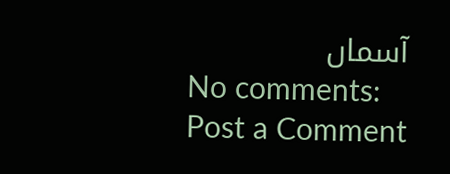آسماں
No comments:
Post a Comment